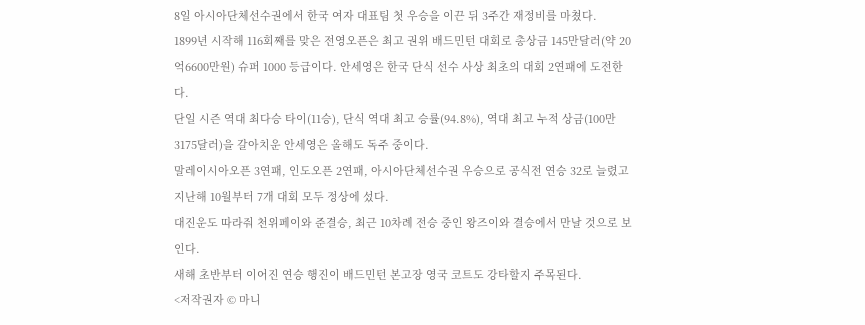8일 아시아단체선수권에서 한국 여자 대표팀 첫 우승을 이끈 뒤 3주간 재정비를 마쳤다.
1899년 시작해 116회째를 맞은 전영오픈은 최고 권위 배드민턴 대회로 총상금 145만달러(약 20억6600만원) 슈퍼 1000 등급이다. 안세영은 한국 단식 선수 사상 최초의 대회 2연패에 도전한다.
단일 시즌 역대 최다승 타이(11승), 단식 역대 최고 승률(94.8%), 역대 최고 누적 상금(100만3175달러)을 갈아치운 안세영은 올해도 독주 중이다.
말레이시아오픈 3연패, 인도오픈 2연패, 아시아단체선수권 우승으로 공식전 연승 32로 늘렸고 지난해 10월부터 7개 대회 모두 정상에 섰다.
대진운도 따라줘 천위페이와 준결승, 최근 10차례 전승 중인 왕즈이와 결승에서 만날 것으로 보인다.
새해 초반부터 이어진 연승 행진이 배드민턴 본고장 영국 코트도 강타할지 주목된다.
<저작권자 © 마니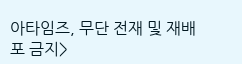아타임즈, 무단 전재 및 재배포 금지>